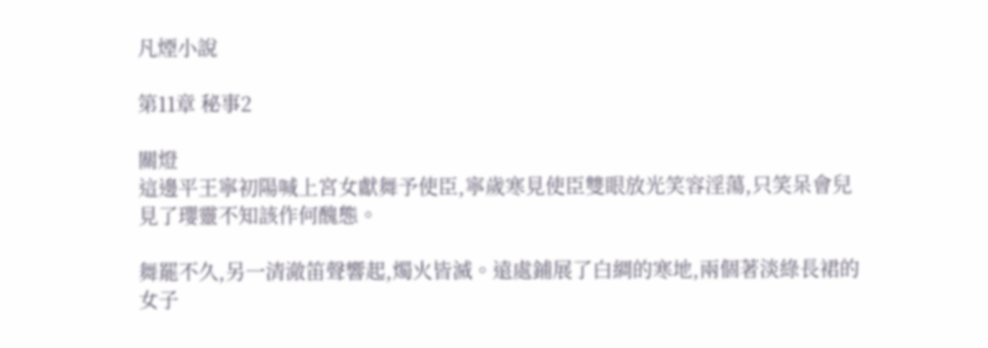凡煙小說

第11章 秘事2

關燈
這邊平王寧初陽喊上宮女獻舞予使臣,寧歲寒見使臣雙眼放光笑容淫蕩,只笑呆會兒見了瓔靈不知該作何醜態。

舞罷不久,另一清澈笛聲響起,燭火皆滅。遠處鋪展了白綢的寒地,兩個著淡綠長裙的女子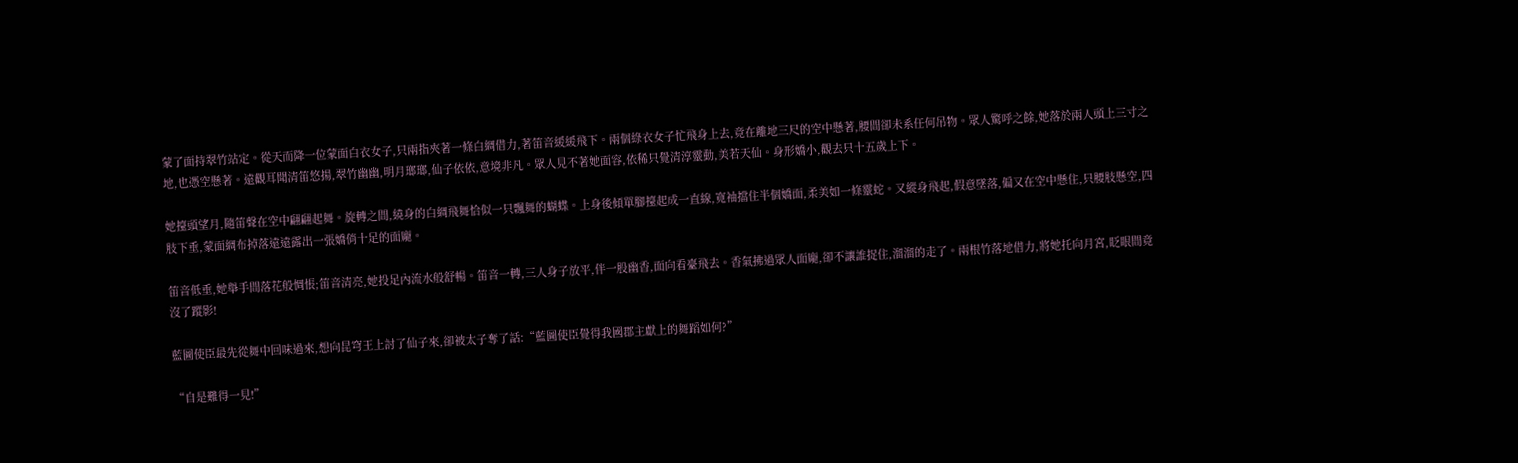蒙了面持翠竹站定。從天而降一位蒙面白衣女子,只兩指夾著一條白綢借力,著笛音緩緩飛下。兩個綠衣女子忙飛身上去,竟在離地三尺的空中懸著,腰間卻未系任何吊物。眾人驚呼之餘,她落於兩人頭上三寸之地,也憑空懸著。遠觀耳聞清笛悠揚,翠竹幽幽,明月瑯瑯,仙子依依,意境非凡。眾人見不著她面容,依稀只覺清淳靈動,美若天仙。身形嬌小,觀去只十五歲上下。

她擡頭望月,隨笛聲在空中翩翩起舞。旋轉之間,繞身的白綢飛舞恰似一只飄舞的蝴蝶。上身後傾單腳擡起成一直線,寬袖擋住半個嬌面,柔美如一條靈蛇。又縱身飛起,假意墜落,偏又在空中懸住,只腰肢懸空,四肢下垂,蒙面綢布掉落遠遠露出一張嬌俏十足的面龐。

笛音低垂,她舉手間落花般惆悵;笛音清亮,她投足內流水般舒暢。笛音一轉,三人身子放平,伴一股幽香,面向看臺飛去。香氣拂過眾人面龐,卻不讓誰捉住,溜溜的走了。兩根竹落地借力,將她托向月宮,眨眼間竟沒了蹤影!

藍圖使臣最先從舞中回味過來,想向昆穹王上討了仙子來,卻被太子奪了話:“藍圖使臣覺得我國郡主獻上的舞蹈如何?”

“自是難得一見!”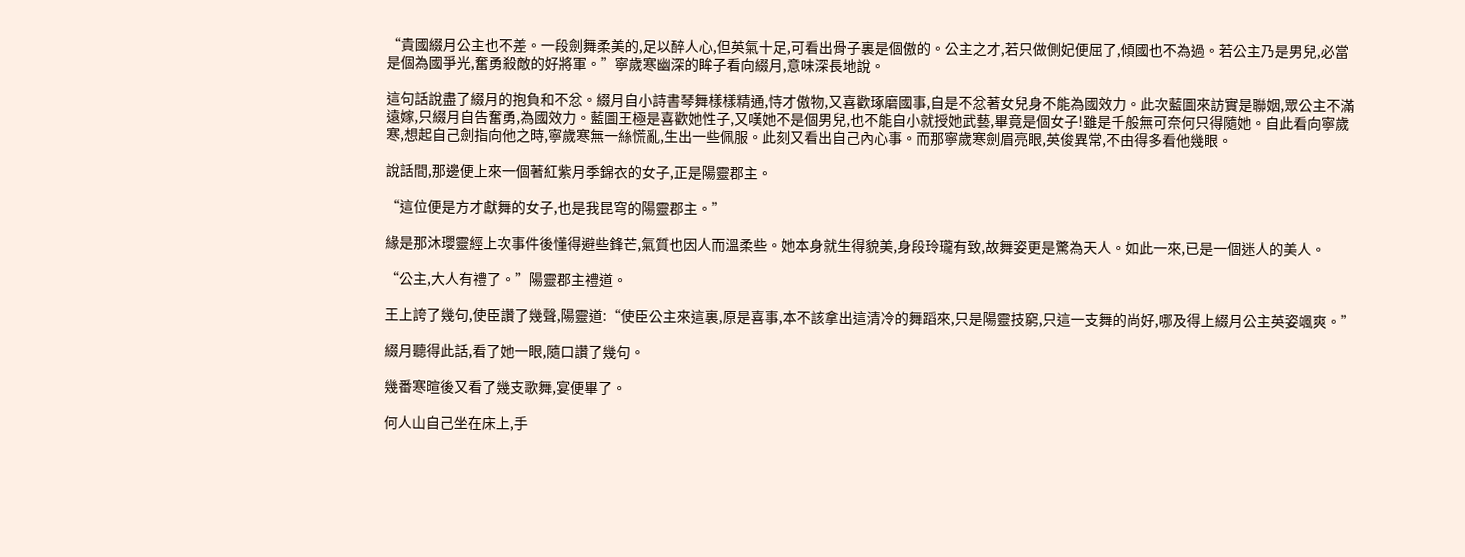“貴國綴月公主也不差。一段劍舞柔美的,足以醉人心,但英氣十足,可看出骨子裏是個傲的。公主之才,若只做側妃便屈了,傾國也不為過。若公主乃是男兒,必當是個為國爭光,奮勇殺敵的好將軍。”寧歲寒幽深的眸子看向綴月,意味深長地說。

這句話說盡了綴月的抱負和不忿。綴月自小詩書琴舞樣樣精通,恃才傲物,又喜歡琢磨國事,自是不忿著女兒身不能為國效力。此次藍圖來訪實是聯姻,眾公主不滿遠嫁,只綴月自告奮勇,為國效力。藍圖王極是喜歡她性子,又嘆她不是個男兒,也不能自小就授她武藝,畢竟是個女子!雖是千般無可奈何只得隨她。自此看向寧歲寒,想起自己劍指向他之時,寧歲寒無一絲慌亂,生出一些佩服。此刻又看出自己內心事。而那寧歲寒劍眉亮眼,英俊異常,不由得多看他幾眼。

說話間,那邊便上來一個著紅紫月季錦衣的女子,正是陽靈郡主。

“這位便是方才獻舞的女子,也是我昆穹的陽靈郡主。”

緣是那沐瓔靈經上次事件後懂得避些鋒芒,氣質也因人而溫柔些。她本身就生得貌美,身段玲瓏有致,故舞姿更是驚為天人。如此一來,已是一個迷人的美人。

“公主,大人有禮了。”陽靈郡主禮道。

王上誇了幾句,使臣讚了幾聲,陽靈道:“使臣公主來這裏,原是喜事,本不該拿出這清冷的舞蹈來,只是陽靈技窮,只這一支舞的尚好,哪及得上綴月公主英姿颯爽。”

綴月聽得此話,看了她一眼,隨口讚了幾句。

幾番寒暄後又看了幾支歌舞,宴便畢了。

何人山自己坐在床上,手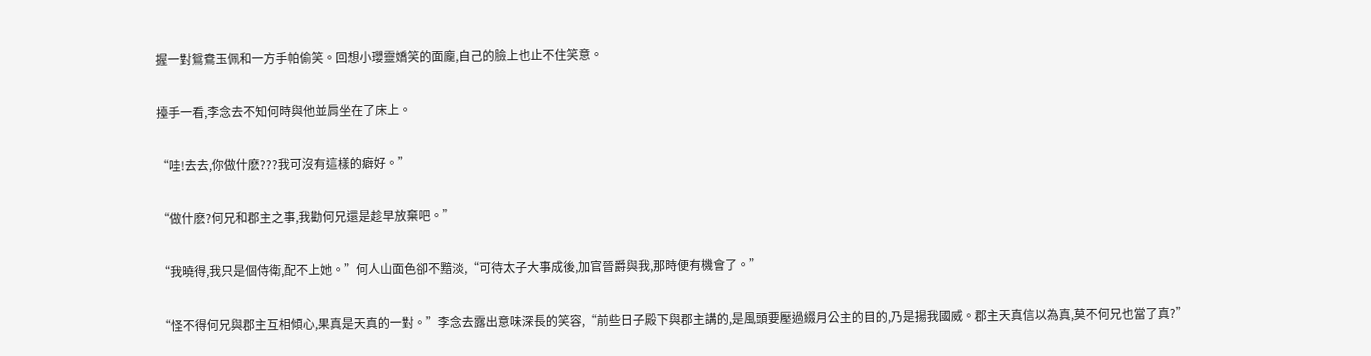握一對鴛鴦玉佩和一方手帕偷笑。回想小瓔靈嬌笑的面龐,自己的臉上也止不住笑意。

擡手一看,李念去不知何時與他並肩坐在了床上。

“哇!去去,你做什麽???我可沒有這樣的癖好。”

“做什麽?何兄和郡主之事,我勸何兄還是趁早放棄吧。”

“我曉得,我只是個侍衛,配不上她。”何人山面色卻不黯淡,“可待太子大事成後,加官晉爵與我,那時便有機會了。”

“怪不得何兄與郡主互相傾心,果真是天真的一對。”李念去露出意味深長的笑容,“前些日子殿下與郡主講的,是風頭要壓過綴月公主的目的,乃是揚我國威。郡主天真信以為真,莫不何兄也當了真?”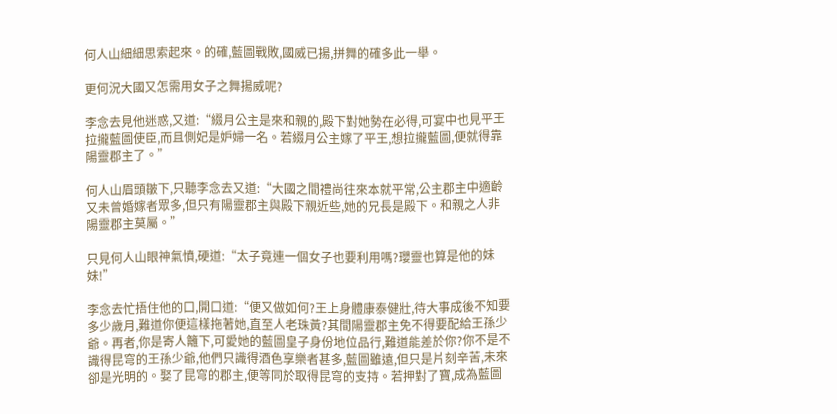何人山細細思索起來。的確,藍圖戰敗,國威已揚,拼舞的確多此一舉。

更何況大國又怎需用女子之舞揚威呢?

李念去見他迷惑,又道:“綴月公主是來和親的,殿下對她勢在必得,可宴中也見平王拉攏藍圖使臣,而且側妃是妒婦一名。若綴月公主嫁了平王,想拉攏藍圖,便就得靠陽靈郡主了。”

何人山眉頭皺下,只聽李念去又道:“大國之間禮尚往來本就平常,公主郡主中適齡又未曾婚嫁者眾多,但只有陽靈郡主與殿下親近些,她的兄長是殿下。和親之人非陽靈郡主莫屬。”

只見何人山眼神氣憤,硬道:“太子竟連一個女子也要利用嗎?瓔靈也算是他的妹妹!”

李念去忙捂住他的口,開口道:“便又做如何?王上身體康泰健壯,待大事成後不知要多少歲月,難道你便這樣拖著她,直至人老珠黃?其間陽靈郡主免不得要配給王孫少爺。再者,你是寄人籬下,可愛她的藍圖皇子身份地位品行,難道能差於你?你不是不識得昆穹的王孫少爺,他們只識得酒色享樂者甚多,藍圖雖遠,但只是片刻辛苦,未來卻是光明的。娶了昆穹的郡主,便等同於取得昆穹的支持。若押對了寶,成為藍圖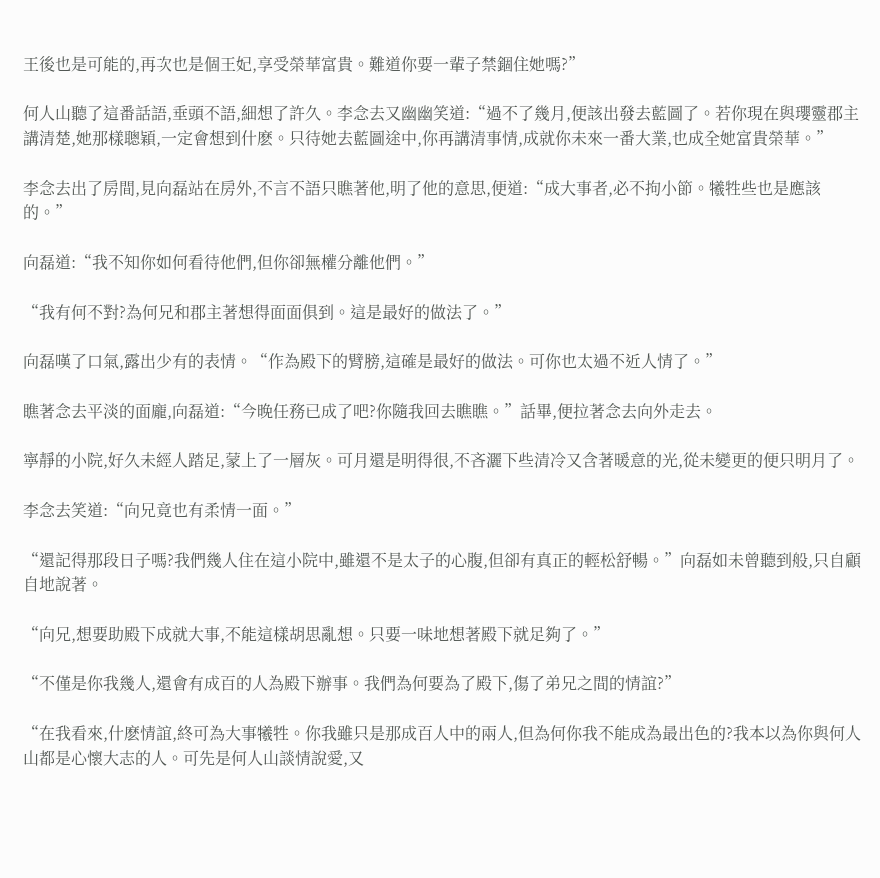王後也是可能的,再次也是個王妃,享受榮華富貴。難道你要一輩子禁錮住她嗎?”

何人山聽了這番話語,垂頭不語,細想了許久。李念去又幽幽笑道:“過不了幾月,便該出發去藍圖了。若你現在與瓔靈郡主講清楚,她那樣聰穎,一定會想到什麽。只待她去藍圖途中,你再講清事情,成就你未來一番大業,也成全她富貴榮華。”

李念去出了房間,見向磊站在房外,不言不語只瞧著他,明了他的意思,便道:“成大事者,必不拘小節。犧牲些也是應該的。”

向磊道:“我不知你如何看待他們,但你卻無權分離他們。”

“我有何不對?為何兄和郡主著想得面面俱到。這是最好的做法了。”

向磊嘆了口氣,露出少有的表情。“作為殿下的臂膀,這確是最好的做法。可你也太過不近人情了。”

瞧著念去平淡的面龐,向磊道:“今晚任務已成了吧?你隨我回去瞧瞧。”話畢,便拉著念去向外走去。

寧靜的小院,好久未經人踏足,蒙上了一層灰。可月還是明得很,不吝灑下些清冷又含著暖意的光,從未變更的便只明月了。

李念去笑道:“向兄竟也有柔情一面。”

“還記得那段日子嗎?我們幾人住在這小院中,雖還不是太子的心腹,但卻有真正的輕松舒暢。”向磊如未曾聽到般,只自顧自地說著。

“向兄,想要助殿下成就大事,不能這樣胡思亂想。只要一味地想著殿下就足夠了。”

“不僅是你我幾人,還會有成百的人為殿下辦事。我們為何要為了殿下,傷了弟兄之間的情誼?”

“在我看來,什麽情誼,終可為大事犧牲。你我雖只是那成百人中的兩人,但為何你我不能成為最出色的?我本以為你與何人山都是心懷大志的人。可先是何人山談情說愛,又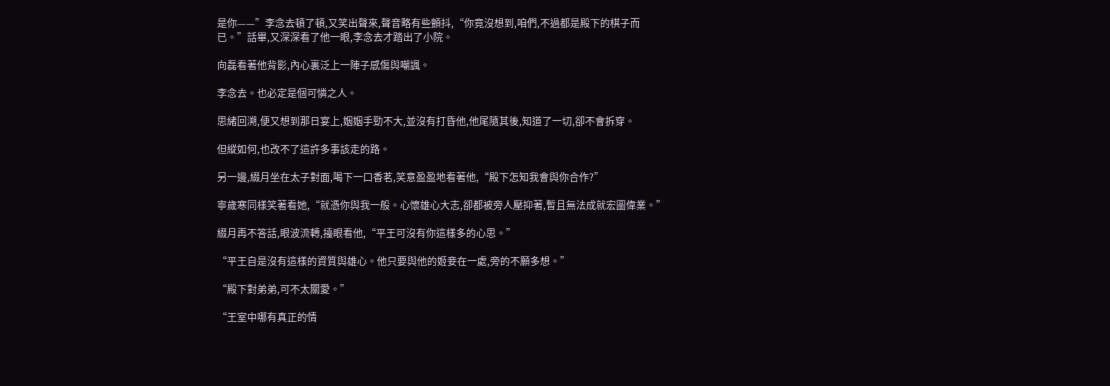是你——”李念去頓了頓,又笑出聲來,聲音略有些顫抖,“你竟沒想到,咱們,不過都是殿下的棋子而已。”話畢,又深深看了他一眼,李念去才踏出了小院。

向磊看著他背影,內心裏泛上一陣子感傷與嘲諷。

李念去。也必定是個可憐之人。

思緒回溯,便又想到那日宴上,姻姻手勁不大,並沒有打昏他,他尾隨其後,知道了一切,卻不會拆穿。

但縱如何,也改不了這許多事該走的路。

另一邊,綴月坐在太子對面,喝下一口香茗,笑意盈盈地看著他,“殿下怎知我會與你合作?”

寧歲寒同樣笑著看她,“就憑你與我一般。心懷雄心大志,卻都被旁人壓抑著,暫且無法成就宏圖偉業。”

綴月再不答話,眼波流轉,擡眼看他,“平王可沒有你這樣多的心思。”

“平王自是沒有這樣的資質與雄心。他只要與他的姬妾在一處,旁的不願多想。”

“殿下對弟弟,可不太關愛。”

“王室中哪有真正的情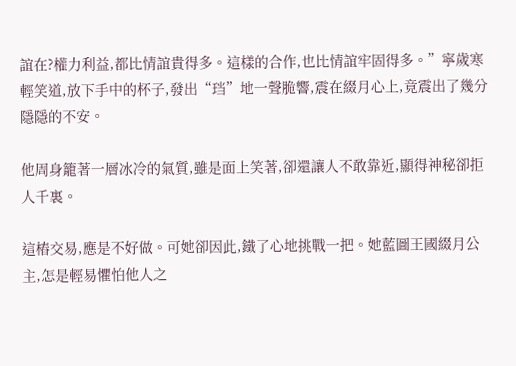誼在?權力利益,都比情誼貴得多。這樣的合作,也比情誼牢固得多。”寧歲寒輕笑道,放下手中的杯子,發出“珰”地一聲脆響,震在綴月心上,竟震出了幾分隱隱的不安。

他周身籠著一層冰冷的氣質,雖是面上笑著,卻還讓人不敢靠近,顯得神秘卻拒人千裏。

這樁交易,應是不好做。可她卻因此,鐵了心地挑戰一把。她藍圖王國綴月公主,怎是輕易懼怕他人之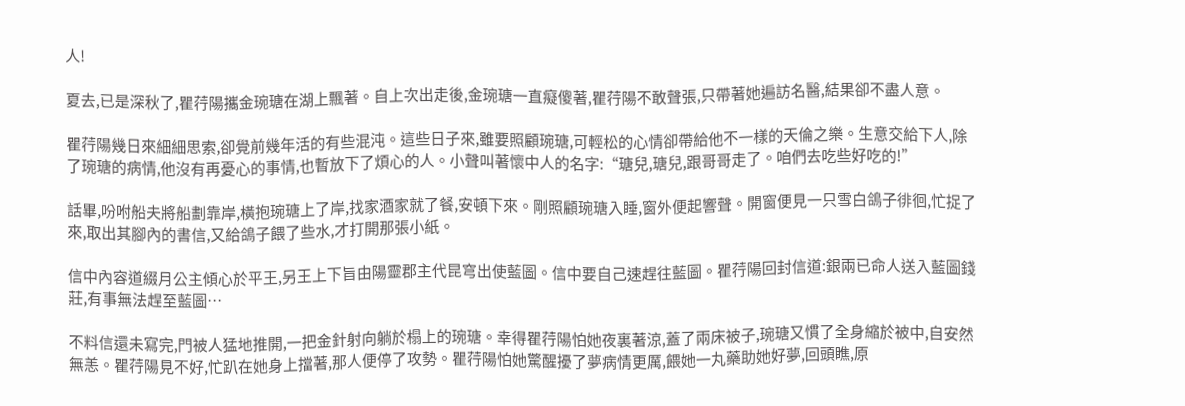人!

夏去,已是深秋了,瞿荇陽攜金琬瑭在湖上飄著。自上次出走後,金琬瑭一直癡傻著,瞿荇陽不敢聲張,只帶著她遍訪名醫,結果卻不盡人意。

瞿荇陽幾日來細細思索,卻覺前幾年活的有些混沌。這些日子來,雖要照顧琬瑭,可輕松的心情卻帶給他不一樣的天倫之樂。生意交給下人,除了琬瑭的病情,他沒有再憂心的事情,也暫放下了煩心的人。小聲叫著懷中人的名字:“瑭兒,瑭兒,跟哥哥走了。咱們去吃些好吃的!”

話畢,吩咐船夫將船劃靠岸,橫抱琬瑭上了岸,找家酒家就了餐,安頓下來。剛照顧琬瑭入睡,窗外便起響聲。開窗便見一只雪白鴿子徘徊,忙捉了來,取出其腳內的書信,又給鴿子餵了些水,才打開那張小紙。

信中內容道綴月公主傾心於平王,另王上下旨由陽靈郡主代昆穹出使藍圖。信中要自己速趕往藍圖。瞿荇陽回封信道:銀兩已命人送入藍圖錢莊,有事無法趕至藍圖…

不料信還未寫完,門被人猛地推開,一把金針射向躺於榻上的琬瑭。幸得瞿荇陽怕她夜裏著涼,蓋了兩床被子,琬瑭又慣了全身縮於被中,自安然無恙。瞿荇陽見不好,忙趴在她身上擋著,那人便停了攻勢。瞿荇陽怕她驚醒擾了夢病情更厲,餵她一丸藥助她好夢,回頭瞧,原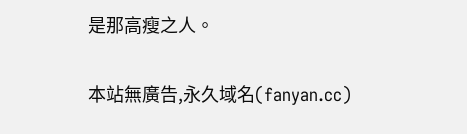是那高瘦之人。

本站無廣告,永久域名(fanyan.cc)